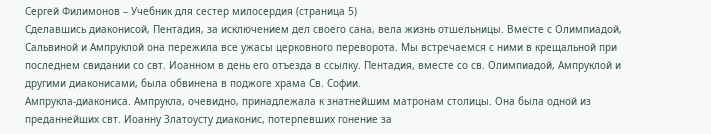Сергей Филимонов – Учебник для сестер милосердия (страница 5)
Сделавшись диаконисой, Пентадия, за исключением дел своего сана, вела жизнь отшельницы. Вместе с Олимпиадой, Сальвиной и Ампруклой она пережила все ужасы церковного переворота. Мы встречаемся с ними в крещальной при последнем свидании со свт. Иоанном в день его отъезда в ссылку. Пентадия, вместе со св. Олимпиадой, Ампруклой и другими диаконисами, была обвинена в поджоге храма Св. Софии.
Ампрукла-диакониса. Ампрукла, очевидно, принадлежала к знатнейшим матронам столицы. Она была одной из преданнейших свт. Иоанну Златоусту диаконис, потерпевших гонение за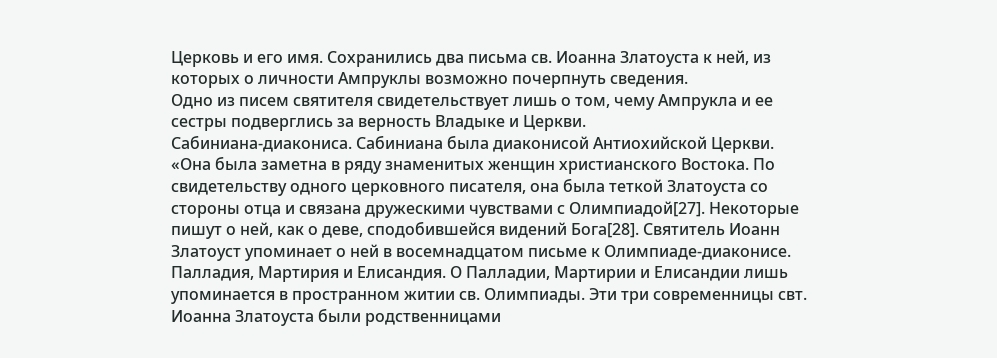Церковь и его имя. Сохранились два письма св. Иоанна Златоуста к ней, из которых о личности Ампруклы возможно почерпнуть сведения.
Одно из писем святителя свидетельствует лишь о том, чему Ампрукла и ее сестры подверглись за верность Владыке и Церкви.
Сабиниана-диакониса. Сабиниана была диаконисой Антиохийской Церкви. «Она была заметна в ряду знаменитых женщин христианского Востока. По свидетельству одного церковного писателя, она была теткой Златоуста со стороны отца и связана дружескими чувствами с Олимпиадой[27]. Некоторые пишут о ней, как о деве, сподобившейся видений Бога[28]. Святитель Иоанн Златоуст упоминает о ней в восемнадцатом письме к Олимпиаде-диаконисе.
Палладия, Мартирия и Елисандия. О Палладии, Мартирии и Елисандии лишь упоминается в пространном житии св. Олимпиады. Эти три современницы свт. Иоанна Златоуста были родственницами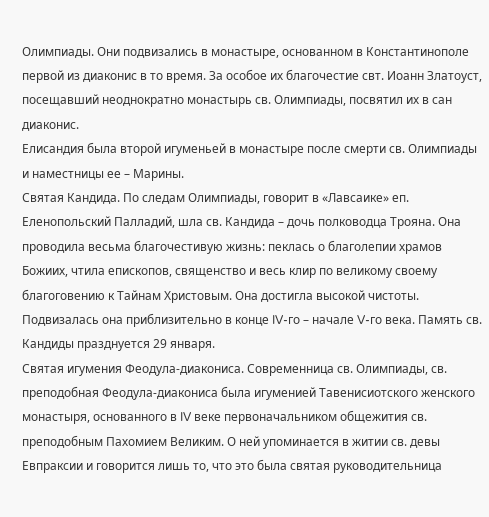Олимпиады. Они подвизались в монастыре, основанном в Константинополе первой из диаконис в то время. За особое их благочестие свт. Иоанн Златоуст, посещавший неоднократно монастырь св. Олимпиады, посвятил их в сан диаконис.
Елисандия была второй игуменьей в монастыре после смерти св. Олимпиады и наместницы ее – Марины.
Святая Кандида. По следам Олимпиады, говорит в «Лавсаике» еп. Еленопольский Палладий, шла св. Кандида – дочь полководца Трояна. Она проводила весьма благочестивую жизнь: пеклась о благолепии храмов Божиих, чтила епископов, священство и весь клир по великому своему благоговению к Тайнам Христовым. Она достигла высокой чистоты. Подвизалась она приблизительно в конце IV-го – начале V-го века. Память св. Кандиды празднуется 29 января.
Святая игумения Феодула-диакониса. Современница св. Олимпиады, св. преподобная Феодула-диакониса была игуменией Тавенисиотского женского монастыря, основанного в IV веке первоначальником общежития св. преподобным Пахомием Великим. О ней упоминается в житии св. девы Евпраксии и говорится лишь то, что это была святая руководительница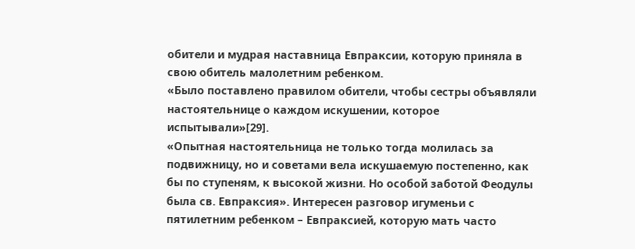обители и мудрая наставница Евпраксии, которую приняла в свою обитель малолетним ребенком.
«Было поставлено правилом обители, чтобы сестры объявляли настоятельнице о каждом искушении, которое испытывали»[29].
«Опытная настоятельница не только тогда молилась за подвижницу, но и советами вела искушаемую постепенно, как бы по ступеням, к высокой жизни. Но особой заботой Феодулы была св. Евпраксия». Интересен разговор игуменьи с пятилетним ребенком – Евпраксией, которую мать часто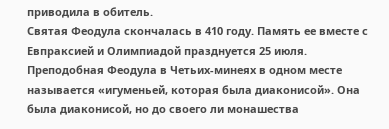приводила в обитель.
Святая Феодула скончалась в 410 году. Память ее вместе с Евпраксией и Олимпиадой празднуется 25 июля. Преподобная Феодула в Четьих-минеях в одном месте называется «игуменьей, которая была диаконисой». Она была диаконисой, но до своего ли монашества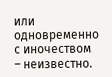или одновременно с иночеством – неизвестно.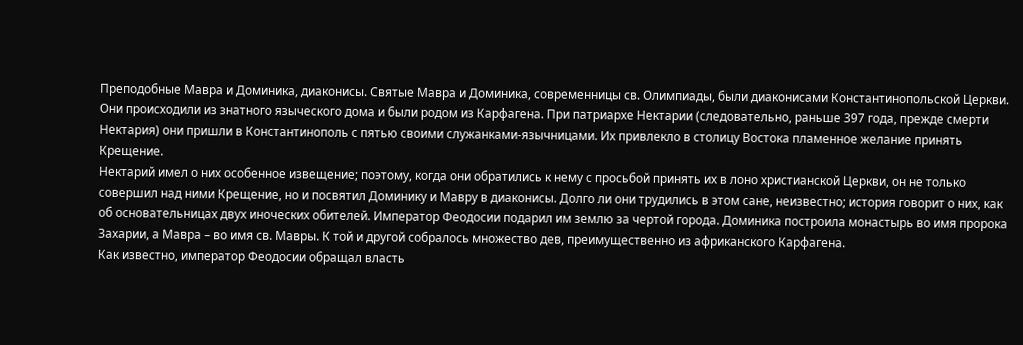Преподобные Мавра и Доминика, диаконисы. Святые Мавра и Доминика, современницы св. Олимпиады, были диаконисами Константинопольской Церкви. Они происходили из знатного языческого дома и были родом из Карфагена. При патриархе Нектарии (следовательно, раньше 397 года, прежде смерти Нектария) они пришли в Константинополь с пятью своими служанками-язычницами. Их привлекло в столицу Востока пламенное желание принять Крещение.
Нектарий имел о них особенное извещение; поэтому, когда они обратились к нему с просьбой принять их в лоно христианской Церкви, он не только совершил над ними Крещение, но и посвятил Доминику и Мавру в диаконисы. Долго ли они трудились в этом сане, неизвестно; история говорит о них, как об основательницах двух иноческих обителей. Император Феодосии подарил им землю за чертой города. Доминика построила монастырь во имя пророка Захарии, а Мавра – во имя св. Мавры. К той и другой собралось множество дев, преимущественно из африканского Карфагена.
Как известно, император Феодосии обращал власть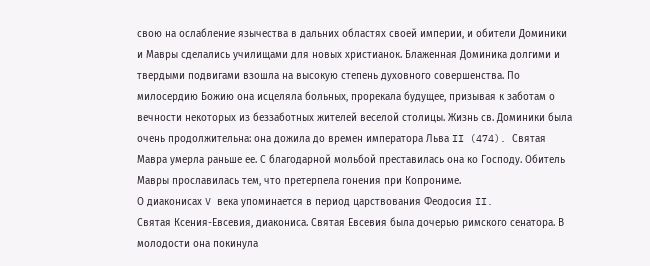свою на ослабление язычества в дальних областях своей империи, и обители Доминики и Мавры сделались училищами для новых христианок. Блаженная Доминика долгими и твердыми подвигами взошла на высокую степень духовного совершенства. По милосердию Божию она исцеляла больных, прорекала будущее, призывая к заботам о вечности некоторых из беззаботных жителей веселой столицы. Жизнь св. Доминики была очень продолжительна: она дожила до времен императора Льва II (474). Святая Мавра умерла раньше ее. С благодарной мольбой преставилась она ко Господу. Обитель Мавры прославилась тем, что претерпела гонения при Копрониме.
О диаконисах V века упоминается в период царствования Феодосия II.
Святая Ксения-Евсевия, диакониса. Святая Евсевия была дочерью римского сенатора. В молодости она покинула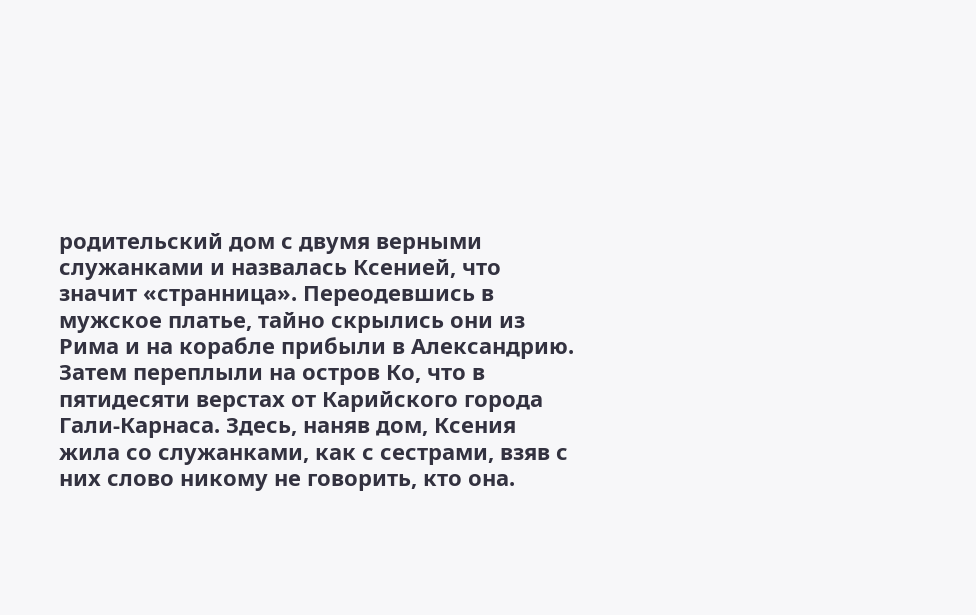родительский дом с двумя верными служанками и назвалась Ксенией, что значит «странница». Переодевшись в мужское платье, тайно скрылись они из Рима и на корабле прибыли в Александрию. Затем переплыли на остров Ко, что в пятидесяти верстах от Карийского города Гали-Карнаса. Здесь, наняв дом, Ксения жила со служанками, как с сестрами, взяв с них слово никому не говорить, кто она.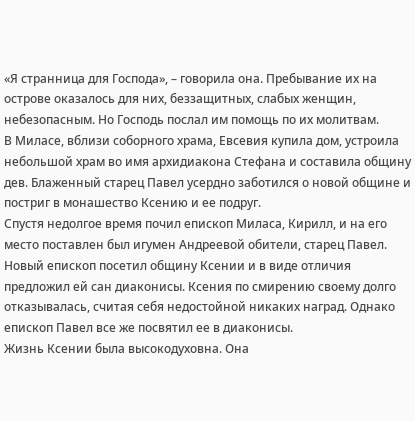«Я странница для Господа», – говорила она. Пребывание их на острове оказалось для них, беззащитных, слабых женщин, небезопасным. Но Господь послал им помощь по их молитвам.
В Миласе, вблизи соборного храма, Евсевия купила дом, устроила небольшой храм во имя архидиакона Стефана и составила общину дев. Блаженный старец Павел усердно заботился о новой общине и постриг в монашество Ксению и ее подруг.
Спустя недолгое время почил епископ Миласа, Кирилл, и на его место поставлен был игумен Андреевой обители, старец Павел.
Новый епископ посетил общину Ксении и в виде отличия предложил ей сан диаконисы. Ксения по смирению своему долго отказывалась, считая себя недостойной никаких наград. Однако епископ Павел все же посвятил ее в диаконисы.
Жизнь Ксении была высокодуховна. Она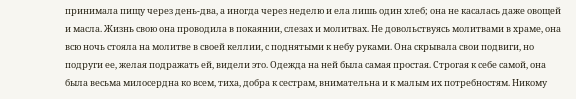принимала пищу через день-два, а иногда через неделю и ела лишь один хлеб; она не касалась даже овощей и масла. Жизнь свою она проводила в покаянии, слезах и молитвах. Не довольствуясь молитвами в храме, она всю ночь стояла на молитве в своей келлии, с поднятыми к небу руками. Она скрывала свои подвиги, но подруги ее, желая подражать ей, видели это. Одежда на ней была самая простая. Строгая к себе самой, она была весьма милосердна ко всем, тиха, добра к сестрам, внимательна и к малым их потребностям. Никому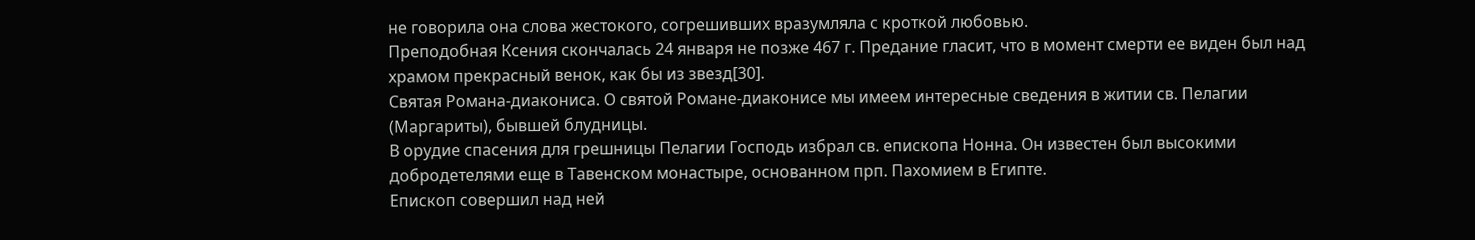не говорила она слова жестокого, согрешивших вразумляла с кроткой любовью.
Преподобная Ксения скончалась 24 января не позже 467 г. Предание гласит, что в момент смерти ее виден был над храмом прекрасный венок, как бы из звезд[30].
Святая Романа-диакониса. О святой Романе-диаконисе мы имеем интересные сведения в житии св. Пелагии (Маргариты), бывшей блудницы.
В орудие спасения для грешницы Пелагии Господь избрал св. епископа Нонна. Он известен был высокими добродетелями еще в Тавенском монастыре, основанном прп. Пахомием в Египте.
Епископ совершил над ней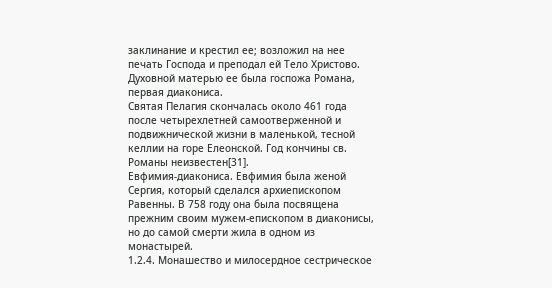заклинание и крестил ее; возложил на нее печать Господа и преподал ей Тело Христово. Духовной матерью ее была госпожа Романа, первая диакониса.
Святая Пелагия скончалась около 461 года после четырехлетней самоотверженной и подвижнической жизни в маленькой, тесной келлии на горе Елеонской. Год кончины св. Романы неизвестен[31].
Евфимия-диакониса. Евфимия была женой Сергия, который сделался архиепископом Равенны. В 758 году она была посвящена прежним своим мужем-епископом в диаконисы, но до самой смерти жила в одном из монастырей.
1.2.4. Монашество и милосердное сестрическое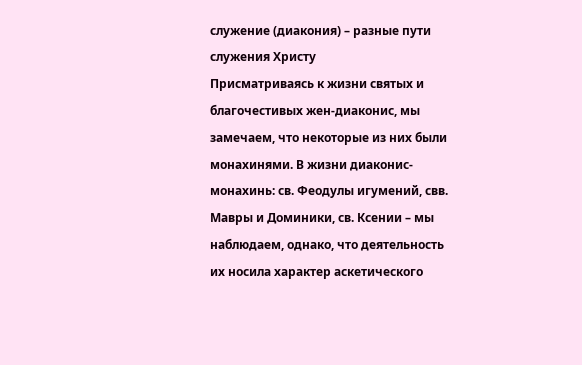служение (диакония) – разные пути служения Христу
Присматриваясь к жизни святых и благочестивых жен-диаконис, мы замечаем, что некоторые из них были монахинями. В жизни диаконис-монахинь: св. Феодулы игумений, свв. Мавры и Доминики, св. Ксении – мы наблюдаем, однако, что деятельность их носила характер аскетического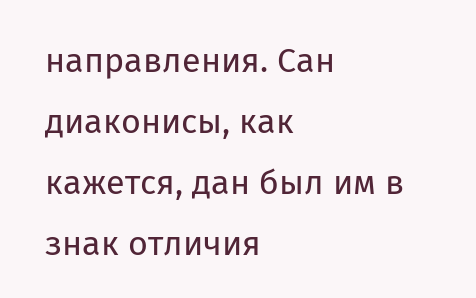направления. Сан диаконисы, как кажется, дан был им в знак отличия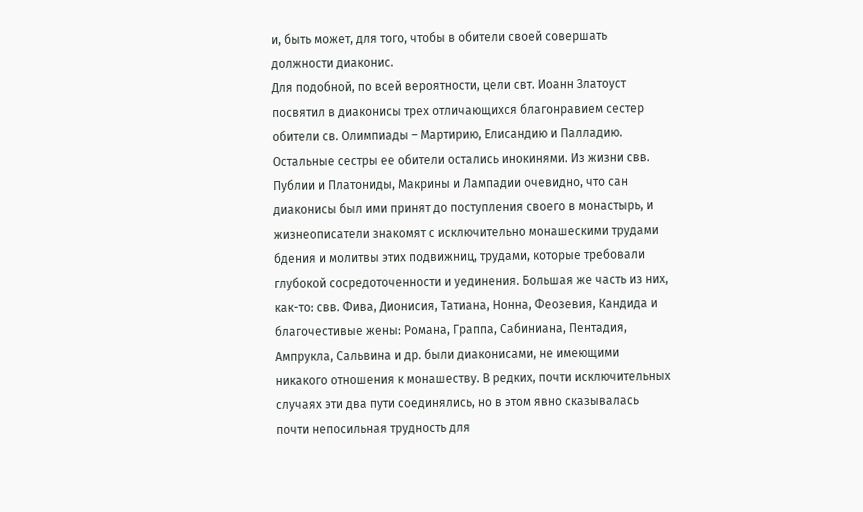и, быть может, для того, чтобы в обители своей совершать должности диаконис.
Для подобной, по всей вероятности, цели свт. Иоанн Златоуст посвятил в диаконисы трех отличающихся благонравием сестер обители св. Олимпиады – Мартирию, Елисандию и Палладию. Остальные сестры ее обители остались инокинями. Из жизни свв. Публии и Платониды, Макрины и Лампадии очевидно, что сан диаконисы был ими принят до поступления своего в монастырь, и жизнеописатели знакомят с исключительно монашескими трудами бдения и молитвы этих подвижниц, трудами, которые требовали глубокой сосредоточенности и уединения. Большая же часть из них, как-то: свв. Фива, Дионисия, Татиана, Нонна, Феозевия, Кандида и благочестивые жены: Романа, Граппа, Сабиниана, Пентадия, Ампрукла, Сальвина и др. были диаконисами, не имеющими никакого отношения к монашеству. В редких, почти исключительных случаях эти два пути соединялись, но в этом явно сказывалась почти непосильная трудность для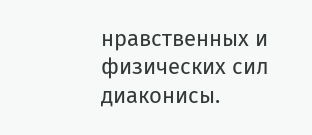нравственных и физических сил диаконисы.